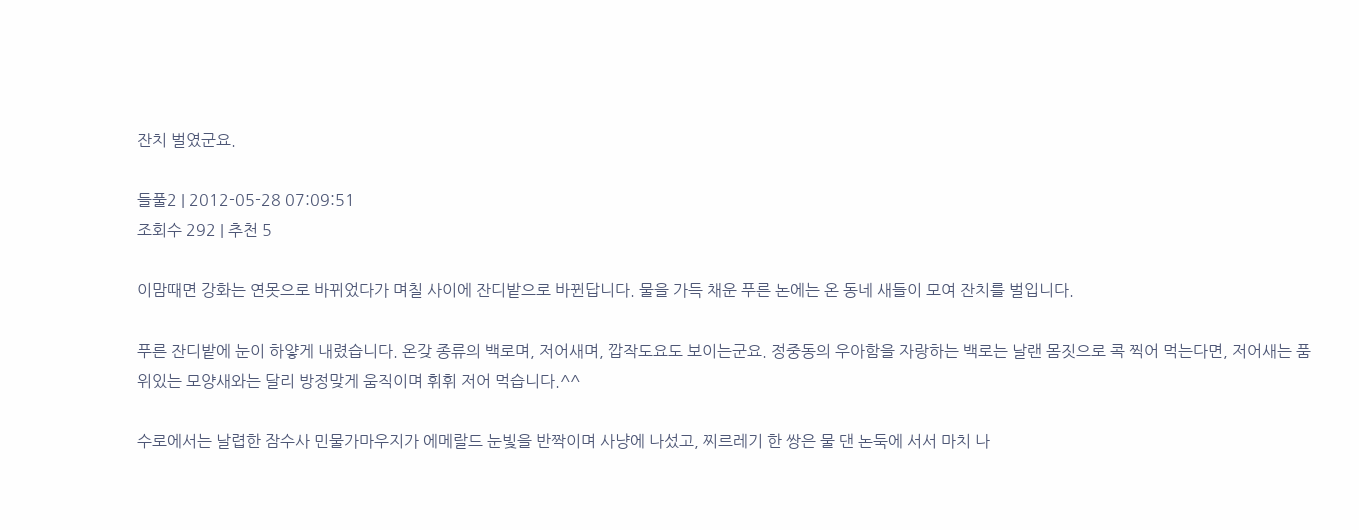잔치 벌였군요.

들풀2 | 2012-05-28 07:09:51
조회수 292 | 추천 5

이맘때면 강화는 연못으로 바뀌었다가 며칠 사이에 잔디밭으로 바뀐답니다. 물을 가득 채운 푸른 논에는 온 동네 새들이 모여 잔치를 벌입니다.

푸른 잔디밭에 눈이 하얗게 내렸습니다. 온갖 종류의 백로며, 저어새며, 깝작도요도 보이는군요. 정중동의 우아함을 자랑하는 백로는 날랜 몸짓으로 콕 찍어 먹는다면, 저어새는 품위있는 모양새와는 달리 방정맞게 움직이며 휘휘 저어 먹습니다.^^

수로에서는 날렵한 잠수사 민물가마우지가 에메랄드 눈빛을 반짝이며 사냥에 나섰고, 찌르레기 한 쌍은 물 댄 논둑에 서서 마치 나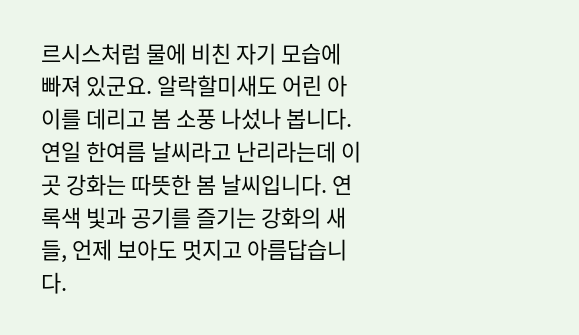르시스처럼 물에 비친 자기 모습에 빠져 있군요. 알락할미새도 어린 아이를 데리고 봄 소풍 나섰나 봅니다. 연일 한여름 날씨라고 난리라는데 이곳 강화는 따뜻한 봄 날씨입니다. 연록색 빛과 공기를 즐기는 강화의 새들, 언제 보아도 멋지고 아름답습니다.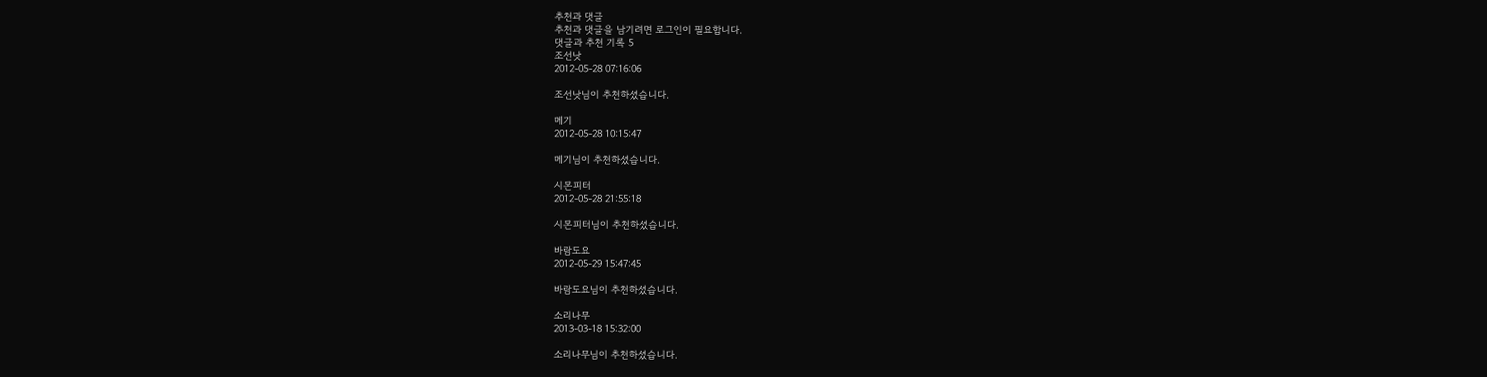추천과 댓글
추천과 댓글을 남기려면 로그인이 필요합니다.
댓글과 추천 기록 5
조선낫
2012-05-28 07:16:06

조선낫님이 추천하셨습니다.

메기
2012-05-28 10:15:47

메기님이 추천하셨습니다.

시몬피터
2012-05-28 21:55:18

시몬피터님이 추천하셨습니다.

바람도요
2012-05-29 15:47:45

바람도요님이 추천하셨습니다.

소리나무
2013-03-18 15:32:00

소리나무님이 추천하셨습니다.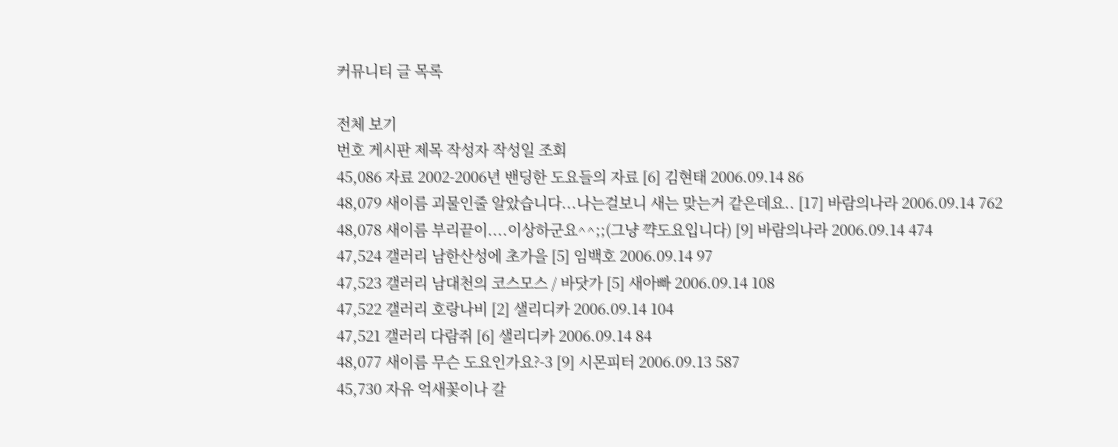커뮤니티 글 목록

전체 보기
번호 게시판 제목 작성자 작성일 조회
45,086 자료 2002-2006년 밴딩한 도요들의 자료 [6] 김현태 2006.09.14 86
48,079 새이름 괴물인줄 알았습니다...나는걸보니 새는 맞는거 같은데요.. [17] 바람의나라 2006.09.14 762
48,078 새이름 부리끝이....이상하군요^^;;(그냥 꺅도요입니다) [9] 바람의나라 2006.09.14 474
47,524 갤러리 남한산성에 초가을 [5] 임백호 2006.09.14 97
47,523 갤러리 남대천의 코스모스 / 바닷가 [5] 새아빠 2006.09.14 108
47,522 갤러리 호랑나비 [2] 샐리디카 2006.09.14 104
47,521 갤러리 다람쥐 [6] 샐리디카 2006.09.14 84
48,077 새이름 무슨 도요인가요?-3 [9] 시몬피터 2006.09.13 587
45,730 자유 억새꽃이나 갈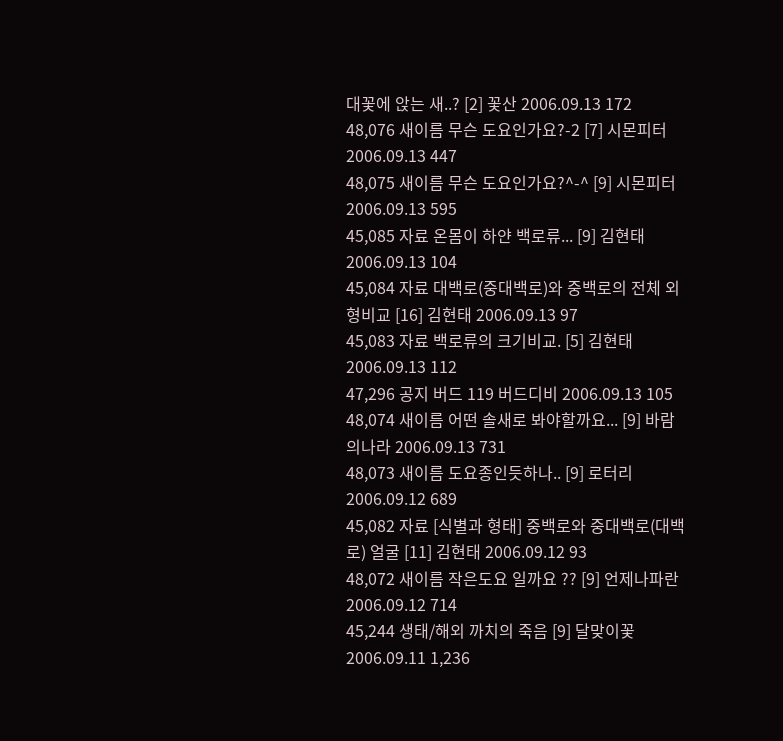대꽃에 앉는 새..? [2] 꽃산 2006.09.13 172
48,076 새이름 무슨 도요인가요?-2 [7] 시몬피터 2006.09.13 447
48,075 새이름 무슨 도요인가요?^-^ [9] 시몬피터 2006.09.13 595
45,085 자료 온몸이 하얀 백로류... [9] 김현태 2006.09.13 104
45,084 자료 대백로(중대백로)와 중백로의 전체 외형비교 [16] 김현태 2006.09.13 97
45,083 자료 백로류의 크기비교. [5] 김현태 2006.09.13 112
47,296 공지 버드 119 버드디비 2006.09.13 105
48,074 새이름 어떤 솔새로 봐야할까요... [9] 바람의나라 2006.09.13 731
48,073 새이름 도요종인듯하나.. [9] 로터리 2006.09.12 689
45,082 자료 [식별과 형태] 중백로와 중대백로(대백로) 얼굴 [11] 김현태 2006.09.12 93
48,072 새이름 작은도요 일까요 ?? [9] 언제나파란 2006.09.12 714
45,244 생태/해외 까치의 죽음 [9] 달맞이꽃 2006.09.11 1,236